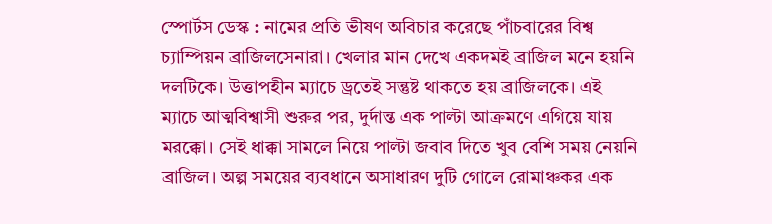স্পোর্টস ডেস্ক : নামের প্রতি ভীষণ অবিচার করেছে পাঁচবারের বিশ্ব চ্যাম্পিয়ন ব্রাজিলসেনারা। খেলার মান দেখে একদমই ব্রাজিল মনে হয়নি দলটিকে। উত্তাপহীন ম্যাচে ড্রতেই সন্তুষ্ট থাকতে হয় ব্রাজিলকে। এই ম্যাচে আত্মবিশ্বাসী শুরুর পর, দুর্দান্ত এক পাল্টা আক্রমণে এগিয়ে যায় মরক্কো। সেই ধাক্কা সামলে নিয়ে পাল্টা জবাব দিতে খুব বেশি সময় নেয়নি ব্রাজিল। অল্প সময়ের ব্যবধানে অসাধারণ দুটি গোলে রোমাঞ্চকর এক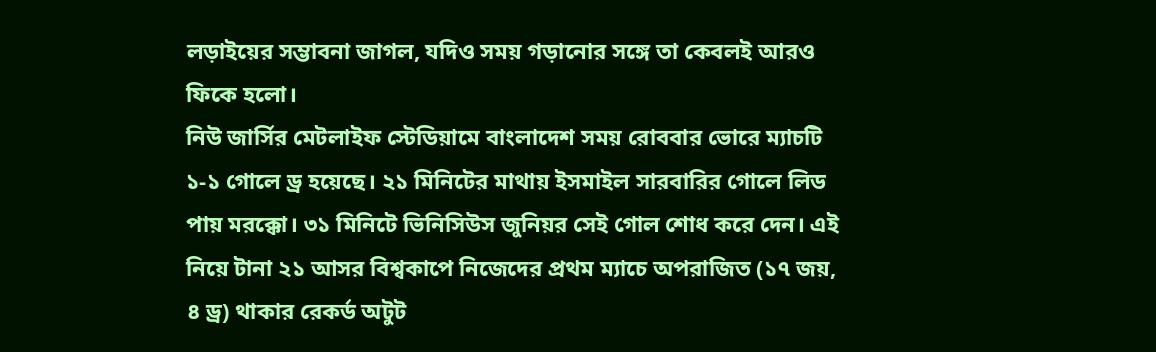লড়াইয়ের সম্ভাবনা জাগল, যদিও সময় গড়ানোর সঙ্গে তা কেবলই আরও ফিকে হলো।
নিউ জার্সির মেটলাইফ স্টেডিয়ামে বাংলাদেশ সময় রোববার ভোরে ম্যাচটি ১-১ গোলে ড্র হয়েছে। ২১ মিনিটের মাথায় ইসমাইল সারবারির গোলে লিড পায় মরক্কো। ৩১ মিনিটে ভিনিসিউস জুনিয়র সেই গোল শোধ করে দেন। এই নিয়ে টানা ২১ আসর বিশ্বকাপে নিজেদের প্রথম ম্যাচে অপরাজিত (১৭ জয়, ৪ ড্র) থাকার রেকর্ড অটুট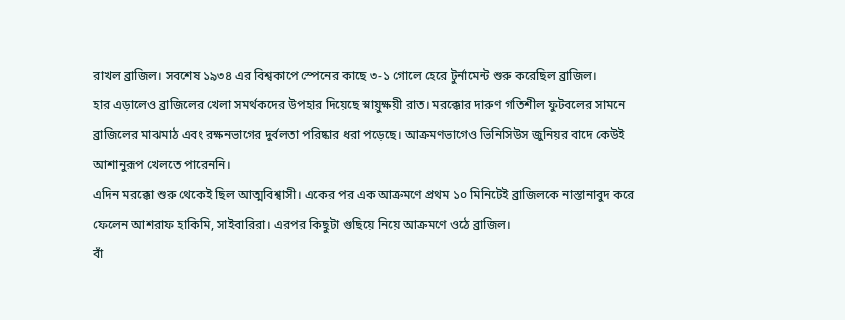রাখল ব্রাজিল। সবশেষ ১৯৩৪ এর বিশ্বকাপে স্পেনের কাছে ৩-১ গোলে হেরে টুর্নামেন্ট শুরু করেছিল ব্রাজিল।
হার এড়ালেও ব্রাজিলের খেলা সমর্থকদের উপহার দিয়েছে স্নায়ুক্ষয়ী রাত। মরক্কোর দারুণ গতিশীল ফুটবলের সামনে ব্রাজিলের মাঝমাঠ এবং রক্ষনভাগের দুর্বলতা পরিষ্কার ধরা পড়েছে। আক্রমণভাগেও ভিনিসিউস জুনিয়র বাদে কেউই আশানুরূপ খেলতে পারেননি।
এদিন মরক্কো শুরু থেকেই ছিল আত্মবিশ্বাসী। একের পর এক আক্রমণে প্রথম ১০ মিনিটেই ব্রাজিলকে নাস্তানাবুদ করে ফেলেন আশরাফ হাকিমি, সাইবারিরা। এরপর কিছুটা গুছিয়ে নিয়ে আক্রমণে ওঠে ব্রাজিল।
বাঁ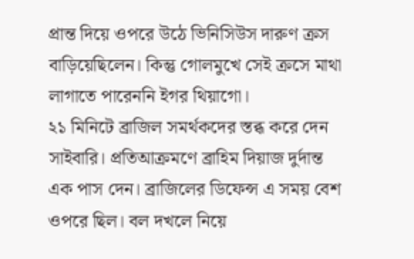প্রান্ত দিয়ে ওপরে উঠে ভিনিসিউস দারুণ ক্রস বাড়িয়েছিলেন। কিন্তু গোলমুখে সেই ক্রসে মাথা লাগাতে পারেননি ইগর থিয়াগো।
২১ মিনিটে ব্রাজিল সমর্থকদের স্তব্ধ করে দেন সাইবারি। প্রতিআক্রমণে ব্রাহিম দিয়াজ দুর্দান্ত এক পাস দেন। ব্রাজিলের ডিফেন্স এ সময় বেশ ওপরে ছিল। বল দখলে নিয়ে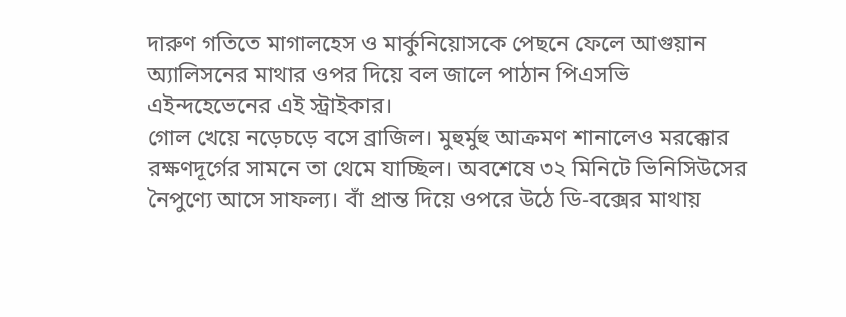দারুণ গতিতে মাগালহেস ও মার্কুনিয়োসকে পেছনে ফেলে আগুয়ান অ্যালিসনের মাথার ওপর দিয়ে বল জালে পাঠান পিএসভি এইন্দহেভেনের এই স্ট্রাইকার।
গোল খেয়ে নড়েচড়ে বসে ব্রাজিল। মুহুর্মুহু আক্রমণ শানালেও মরক্কোর রক্ষণদূর্গের সামনে তা থেমে যাচ্ছিল। অবশেষে ৩২ মিনিটে ভিনিসিউসের নৈপুণ্যে আসে সাফল্য। বাঁ প্রান্ত দিয়ে ওপরে উঠে ডি-বক্সের মাথায়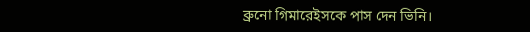ব্রুনো গিমারেইসকে পাস দেন ভিনি।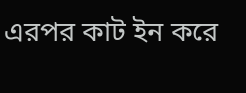এরপর কাট ইন করে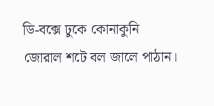ডি-বক্সে ঢুকে কোনাকুনি জোরাল শটে বল জালে পাঠান।